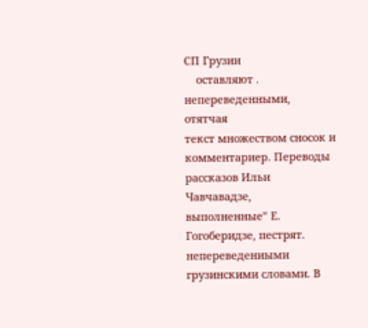СП Грузии
    оставляют . непереведенными,  отятчая
текст множеством сносок и комментариep. Переводы рассказов Ильи Чавчавадзе,
выполненные” Е. Гогоберидзе, пестрят. непереведениыми грузинскими словами. В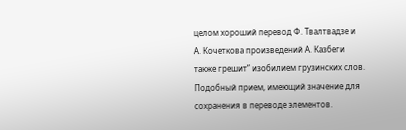целом хороший перевод Ф. Твалтвадзе и
А. Кочеткова произведений А. Казбеги
также грешит” изобилием грузинских слов.
Подобный прием, имеющий значение для
сохранения в переводе элементов.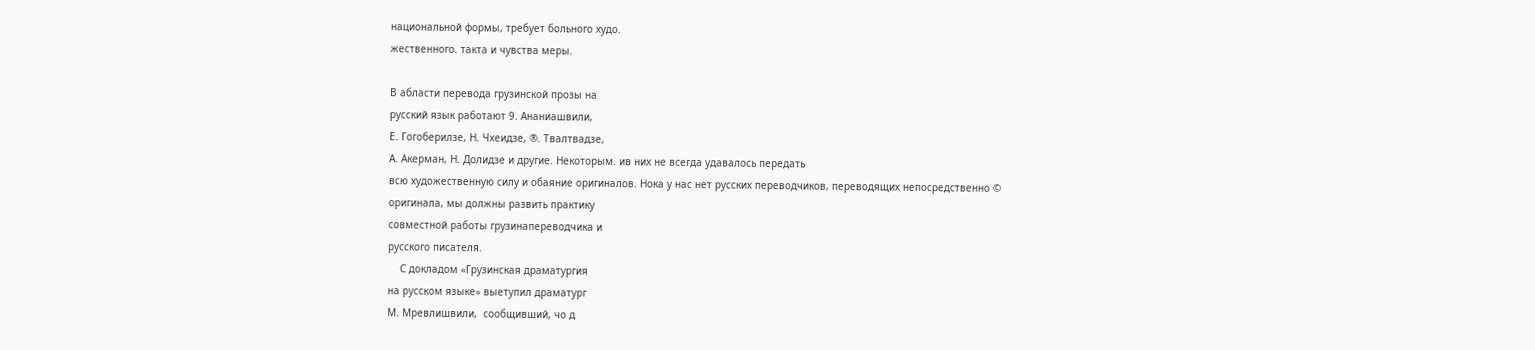национальной формы, требует больного худо.
жественного. такта и чувства меры.

В абласти перевода грузинской прозы на
русский язык работают 9. Ананиашвили,
Е. Гогоберилзе, Н. Чхеидзе, ®. Твалтвадзе,
А. Акерман, Н. Долидзе и другие. Некоторым. ив них не всегда удавалось передать
всю художественную силу и обаяние оригиналов. Нока у нас нет русских переводчиков, переводящих непосредственно ©
оригинала, мы должны развить практику
совместной работы грузинапереводчика и
русского писателя.
    С докладом «Грузинская драматургия
на русском языке» выетупил драматург
М. Мревлишвили,  сообщивший, чо д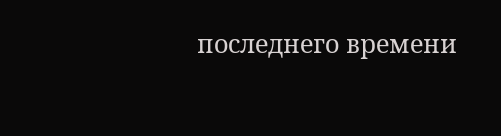последнего времени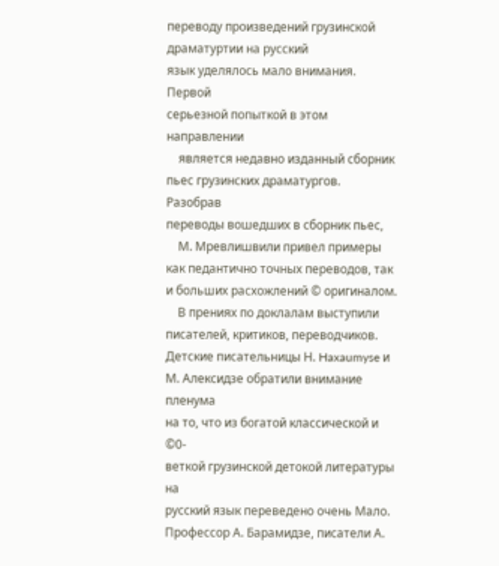переводу произведений грузинской драматуртии на русский
язык уделялось мало внимания. Первой
серьезной попыткой в этом направлении
    является недавно изданный сборник
пьес грузинских драматургов.  Разобрав
переводы вошедших в сборник пьес,
    М. Мревлишвили привел примеры как педантично точных переводов, так и больших расхожлений © оригиналом.
    В прениях по доклалам выступили
писателей, критиков, переводчиков. Детские писательницы Н. Haxaumyse и
М. Алексидзе обратили внимание пленума
на то, что из богатой классической и ©0-
веткой грузинской детокой литературы на
русский язык переведено очень Мало.
Профессор А. Барамидзе, писатели А.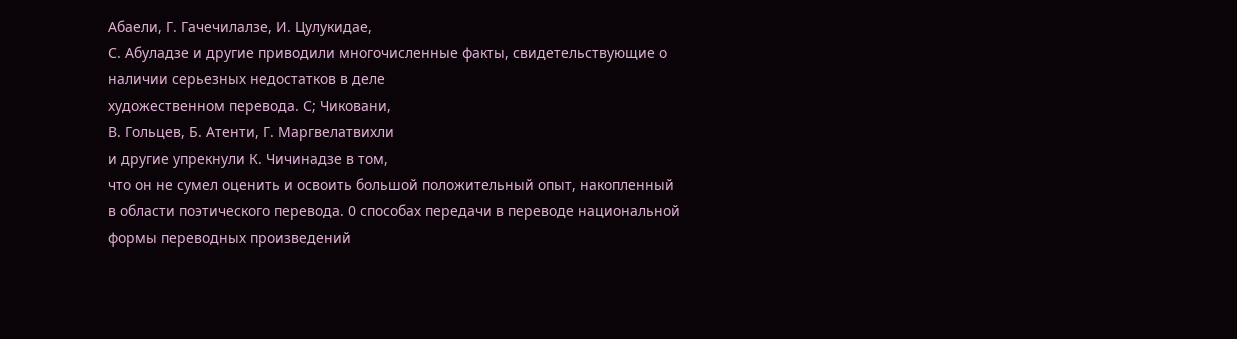Абаели, Г. Гачечилалзе, И. Цулукидае,
С. Абуладзе и другие приводили многочисленные факты, свидетельствующие о
наличии серьезных недостатков в деле
художественном перевода. С; Чиковани,
В. Гольцев, Б. Атенти, Г. Маргвелатвихли
и другие упрекнули К. Чичинадзе в том,
что он не сумел оценить и освоить большой положительный опыт, накопленный
в области поэтического перевода. 0 способах передачи в переводе национальной
формы переводных произведений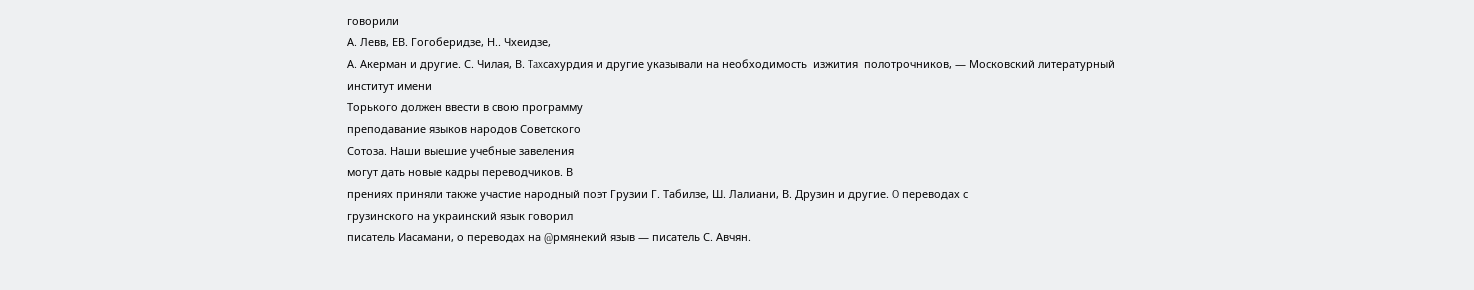говорили
А. Левв, ЕВ. Гогоберидзе, Н.. Чхеидзе,
А. Акерман и другие. С. Чилая, В. Taxсахурдия и другие указывали на необходимость  изжития  полотрочников, — Московский литературный институт имени
Торького должен ввести в свою программу
преподавание языков народов Советского
Сотоза. Наши выешие учебные завеления
могут дать новые кадры переводчиков. В
прениях приняли также участие народный поэт Грузии Г. Табилзе, Ш. Лалиани, В. Друзин и другие. O переводах с
грузинского на украинский язык говорил
писатель Иасамани, о переводах на @pмянекий языв — писатель С. Авчян.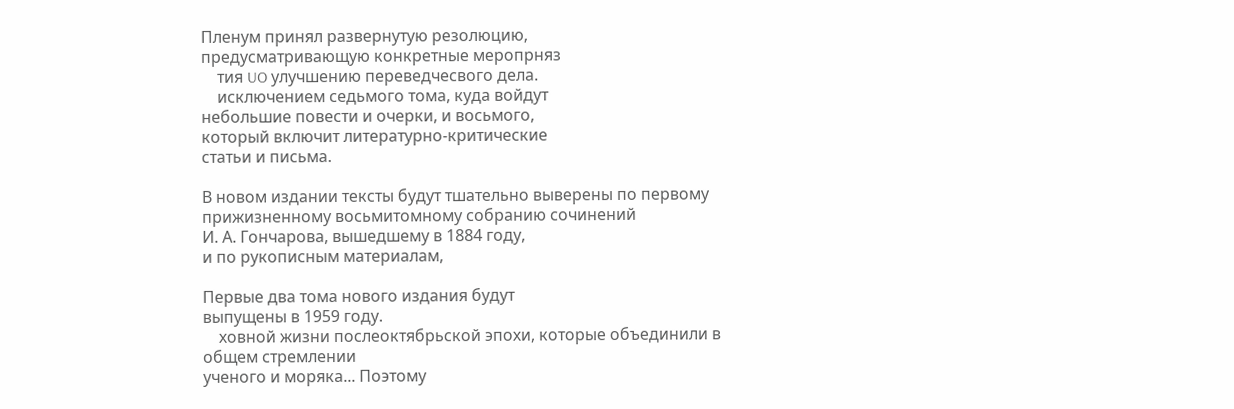Пленум принял развернутую резолюцию,
предусматривающую конкретные меропрняз
    тия UO улучшению переведчесвого дела.
    исключением седьмого тома, куда войдут
небольшие повести и очерки, и восьмого,
который включит литературно-критические
статьи и письма.

В новом издании тексты будут тшательно выверены по первому прижизненному восьмитомному собранию сочинений
И. А. Гончарова, вышедшему в 1884 году,
и по рукописным материалам,

Первые два тома нового издания будут
выпущены в 1959 году.
    ховной жизни послеоктябрьской эпохи, которые объединили в общем стремлении
ученого и моряка... Поэтому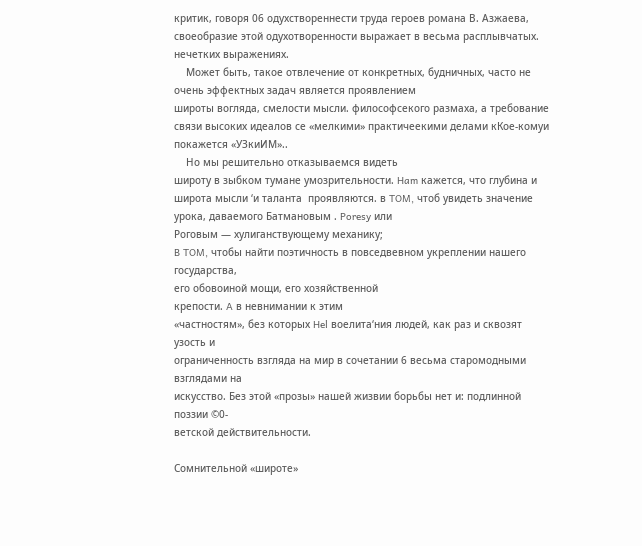критик, говоря 06 одухствореннести труда героев романа В. Азжаева, своеобразие этой одухотворенности выражает в весьма расплывчатых. нечетких выражениях.
    Может быть, такое отвлечение от конкретных, будничных, часто не очень эффектных задач является проявлением
широты вогляда, смелости мысли. философсекого размаха, а требование связи высоких идеалов се «мелкими» практичеекими делами кКое-комуи покажется «УЗкиИМ»..
    Но мы решительно отказываемся видеть
широту в зыбком тумане умозрительности. Ham кажется, что глубина и
широта мысли ‘и таланта  проявляются. в TOM, чтоб увидеть значение урока, даваемого Батмановым . Poresy или
Роговым — хулиганствующему механику;
B TOM, чтобы найти поэтичность в повседвевном укреплении нашего государства,
его обовоиной мощи, его хозяйственной
крепости. A в невнимании к этим
«частностям», без которых Hel воелита‘ния людей, как раз и сквозят узость и
ограниченность взгляда на мир в сочетании 6 весьма старомодными взглядами на
искусство. Без этой «прозы» нашей жизвии борьбы нет и: подлинной поззии ©0-
ветской действительности.

Сомнительной «широте»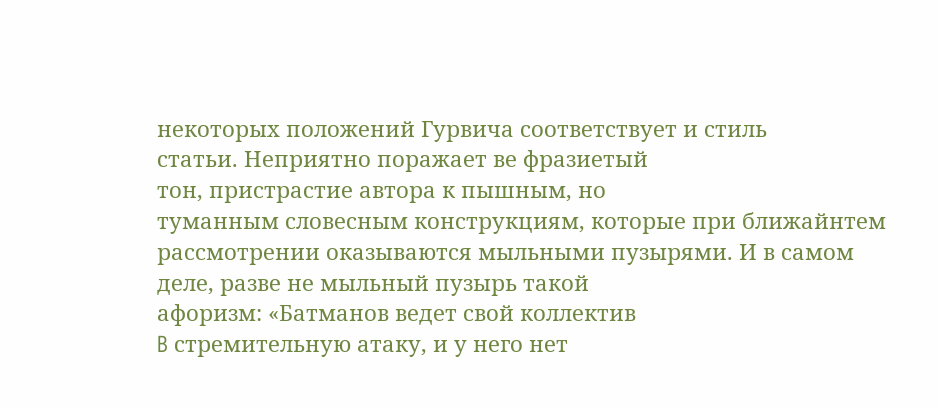некоторых положений Гурвича соответствует и стиль
статьи. Неприятно поражает ве фразиетый
тон, пристрастие автора к пышным, но
туманным словесным конструкциям, которые при ближайнтем рассмотрении оказываются мыльными пузырями. И в самом
деле, разве не мыльный пузырь такой
афоризм: «Батманов ведет свой коллектив
B стремительную атаку, и у него нет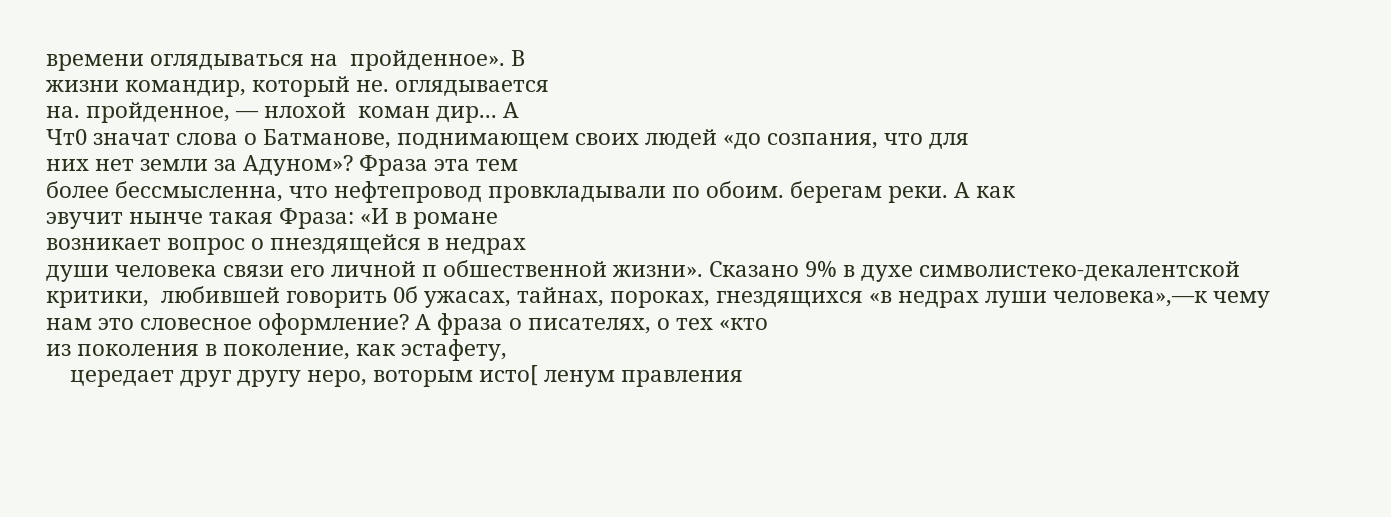времени оглядываться на  пройденное». В
жизни командир, который не. оглядывается
на. пройденное, — нлохой  коман дир... А
Чт0 значат слова о Батманове, поднимающем своих людей «до созпания, что для
них нет земли за Адуном»? Фраза эта тем
более бессмысленна, что нефтепровод провкладывали по обоим. берегам реки. А как
эвучит нынче такая Фраза: «И в романе
возникает вопрос о пнездящейся в недрах
души человека связи его личной п обшественной жизни». Сказано 9% в духе символистеко-декалентской критики,  любившей говорить 0б ужасах, тайнах, пороках, гнездящихся «в недрах луши человека»,—к чему нам это словесное оформление? А фраза о писателях, о тех «кто
из поколения в поколение, как эстафету,
    цередает друг другу неро, воторым исто[ ленум правления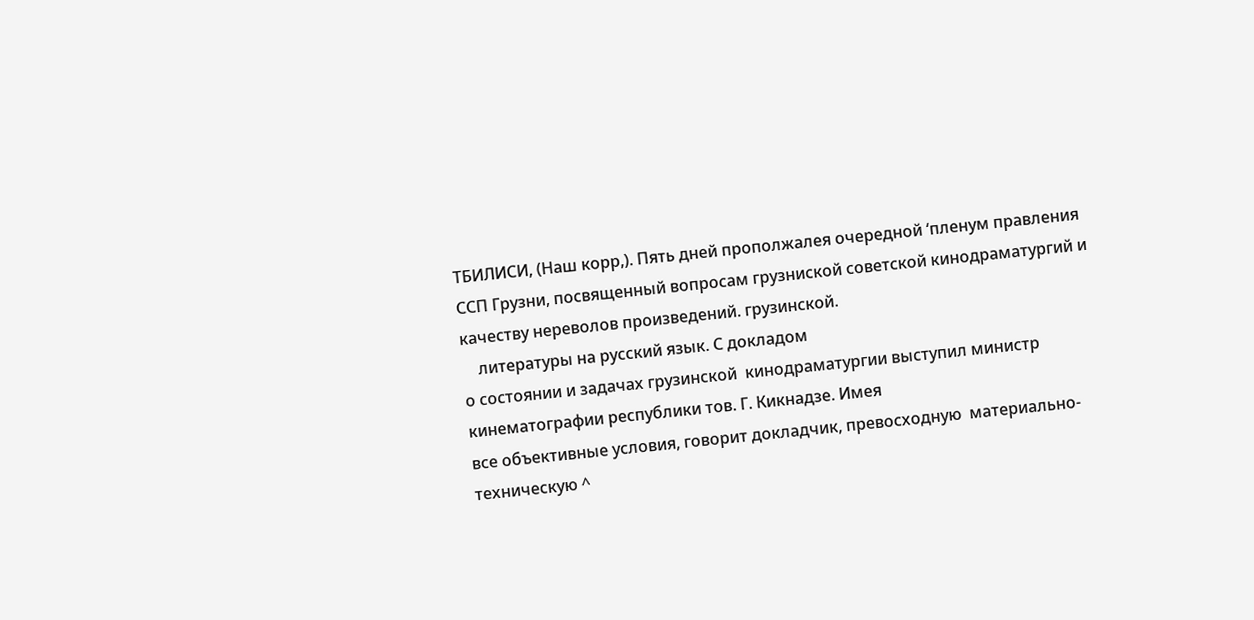ТБИЛИСИ, (Наш корр,). Пять дней прополжалея очередной ‘пленум правления
ССП Грузни, посвященный вопросам грузниской советской кинодраматургий и качеству нереволов произведений. грузинской.
    литературы на русский язык. С докладом
о состоянии и задачах грузинской  кинодраматургии выступил министр кинематографии республики тов. Г. Кикнадзе. Имея
все объективные условия, говорит докладчик, превосходную  материально-техническую ^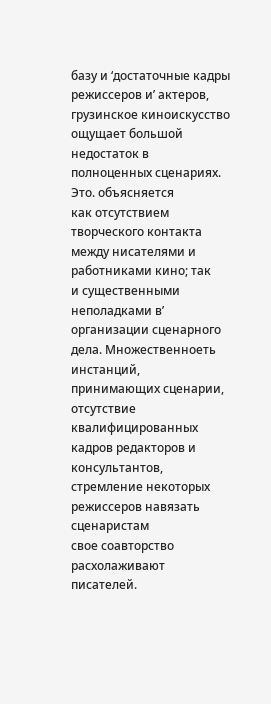базу и ‘достаточные кадры
режиссеров и’ актеров, грузинское киноискусство ощущает большой недостаток в
полноценных сценариях. Это. объясняется
как отсутствием творческого контакта между нисателями и работниками кино; так
и существенными неполадками в’ организации сценарного дела. Множественноеть
инстанций, принимающих сценарии, отсутствие квалифицированных кадров редакторов и консультантов, стремление некоторых режиссеров навязать сценаристам
свое соавторство расхолаживают писателей.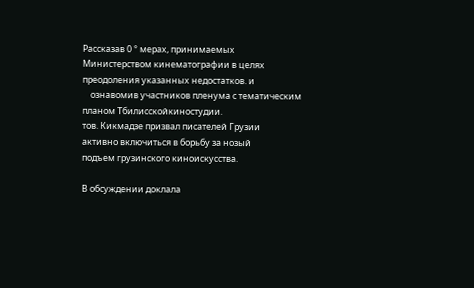Рассказав 0 ° мерах, принимаемых
Министерством кинематографии в целях
преодоления указанных недостатков. и
    ознавомив участников пленума с тематическим планом Тбилисскойкиностудии.
тов. Кикмадзе призвал писателей Грузии
активно включиться в борьбу за нозый
подъем грузинского киноискусства.

В обсуждении доклала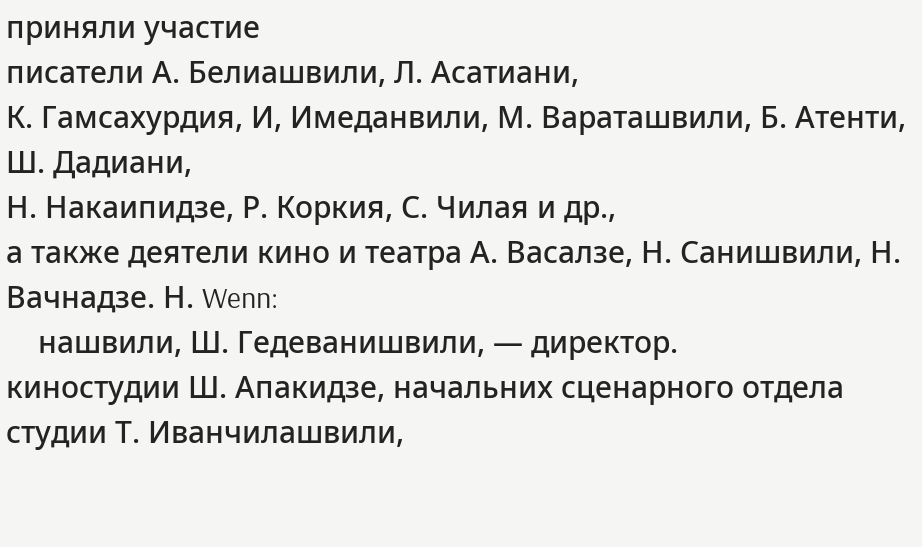приняли участие
писатели А. Белиашвили, Л. Асатиани,
К. Гамсахурдия, И, Имеданвили, М. Вараташвили, Б. Атенти, Ш. Дадиани,
Н. Накаипидзе, Р. Коркия, С. Чилая и др.,
а также деятели кино и театра А. Васалзе, Н. Санишвили, Н. Вачнадзе. Н. Wenn:
    нашвили, Ш. Гедеванишвили, — директор.
киностудии Ш. Апакидзе, начальних сценарного отдела студии Т. Иванчилашвили,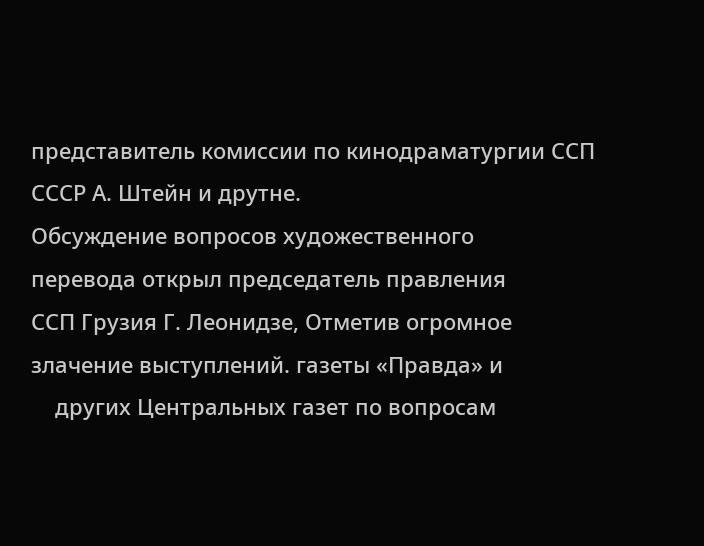представитель комиссии по кинодраматургии ССП СССР А. Штейн и друтне.
Обсуждение вопросов художественного
перевода открыл председатель правления
ССП Грузия Г. Леонидзе, Отметив огромное
злачение выступлений. газеты «Правда» и
    других Центральных газет по вопросам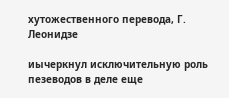хутожественного перевода, Г. Леонидзе

иычеркнул исключительную роль пезеводов в деле еще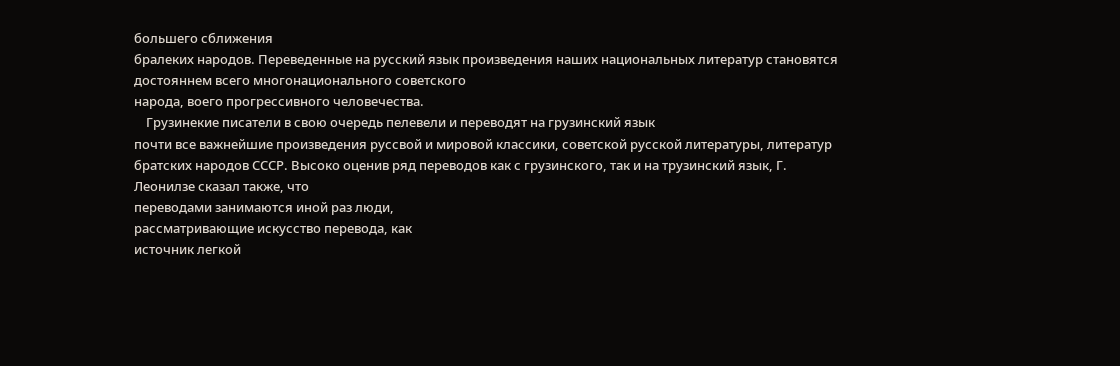большего сближения
бралеких народов. Переведенные на русский язык произведения наших национальных литератур становятся достояннем всего многонационального советского
народа, воего прогрессивного человечества.
    Грузинекие писатели в свою очередь пелевели и переводят на грузинский язык
почти все важнейшие произведения руссвой и мировой классики, советской русской литературы, литератур братских народов СССР. Высоко оценив ряд переводов как с грузинского, так и на трузинский язык, Г. Леонилзе сказал также, что
переводами занимаются иной раз люди,
рассматривающие искусство перевода, как
источник легкой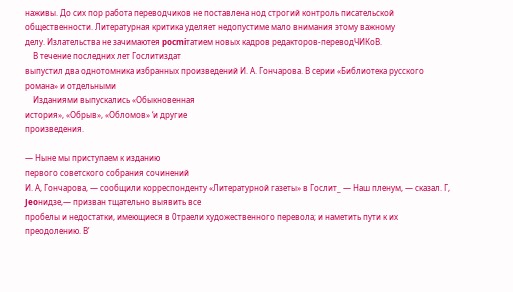наживы. До сих пор работа переводчиков не поставлена нод строгий контроль писательской общественности. Литературная критика уделяет недопустиме мало внимания этому важному
делу. Излательства не зачимаютея pocmiтатием новых кадров редакторов-переводЧИКоВ.
    В течение последних лет Гослитиздат
выпустил два однотомника избранных произведений И. А. Гончарова. В серии «Библиотека русского романа» и отдельными
    Изданиями выпускались «Обыкновенная
история», «Обрыв», «Обломов» ‘и другие
произведения.

— Ныне мы приступаем к изданию
первого советского собрания сочинений
И. А, Гончарова, — сообщили корреспонденту «Литературной газеты» в Гослит_ — Наш пленум, — сказал. Г, Jeoнидзе,— призван тщательно выявить все
пробелы и недостатки, имеющиеся в 0траели художественного перевола; и наметить пути к их преодолению. В’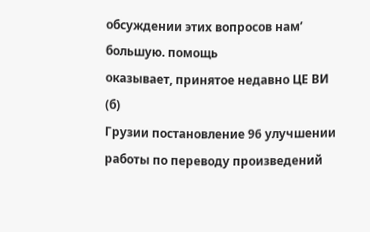обсуждении этих вопросов нам’ большую. помощь
оказывает, принятое недавно ЦЕ ВИ (б)
Грузии постановление 96 улучшении работы по переводу произведений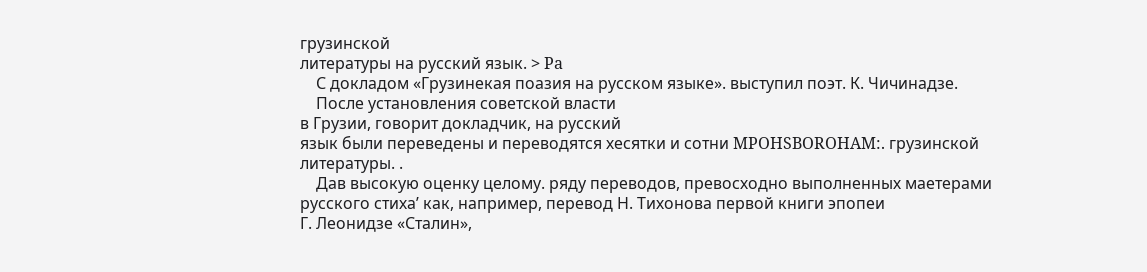грузинской
литературы на русский язык. > Pa
    С докладом «Грузинекая поазия на русском языке». выступил поэт. К. Чичинадзе.
    После установления советской власти
в Грузии, говорит докладчик, на русский
язык были переведены и переводятся хесятки и сотни MPOHSBOROHAM:. грузинской
литературы. .
    Дав высокую оценку целому. ряду переводов, превосходно выполненных маетерами русского стиха’ как, например, перевод Н. Тихонова первой книги эпопеи
Г. Леонидзе «Сталин»,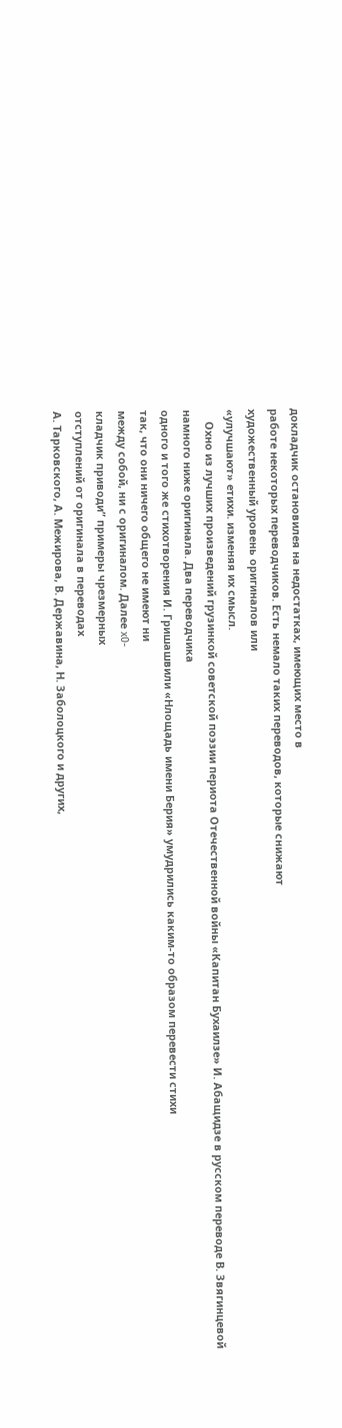докладчик остановилея на недостатках, имеющих место в
работе некоторых переводчиков. Есть немало таких переводов, которые снижают
художественный уровень оригиналов или
«улучшают» етихи. изменяя их смысл.
    Охно из лучших произведений грузинкой советской поэзии периота Отечественной войны «Капитан Бухаилзе» И. Абащидзе в русском переводе В. Звягинцевой
намного ниже оригинала. Два переводчика
одного и того же стихотворения И. Гришашвили «Нлощадь имени Берия» умудрились каким-то образом перевести стихи
так, что они ничего общего не имеют ни
между собой, ни с оригиналом. Далее x0-
кладчик приводи” примеры чрезмерных
отступлений от оригинала в переводах
А. Тарковского, А. Межирова, В. Державина, Н. Заболоцкого и других,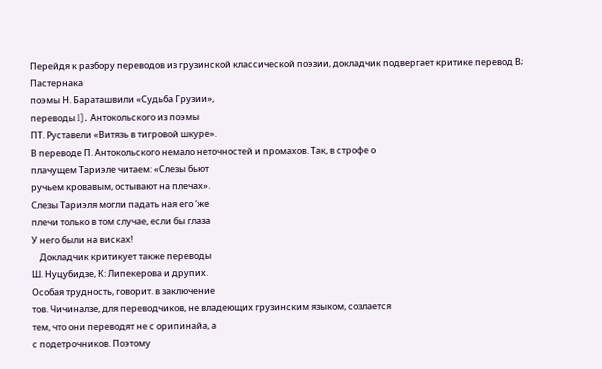Перейдя к разбору переводов из грузинской классической поэзии, докладчик подвергает критике перевод В; Пастернака
поэмы Н. Бараташвили «Судьба Грузии»,
переводы I]. Антокольского из поэмы
ПТ. Руставели «Витязь в тигровой шкуре».
В переводе П. Антокольского немало неточностей и промахов. Так, в строфе о
плачущем Тариэле читаем: «Слезы бьют
ручьем кровавым, остывают на плечах».
Слезы Тариэля могли падать ная его ‘же
плечи только в том случае, если бы глаза
У него были на висках!
    Докладчик критикует также переводы
Ш. Нуцубидзе, К: Липекерова и друпих.
Особая трудность, говорит. в заключение
тов. Чичиналзе, для переводчиков, не владеющих грузинским языком, созлается
тем, что они переводят не с орипинайа, а
с подетрочников. Поэтому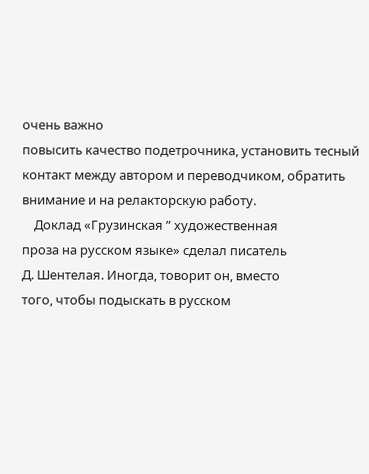очень важно
повысить качество подетрочника, установить тесный контакт между автором и переводчиком, обратить внимание и на релакторскую работу.
    Доклад «Грузинская ” художественная
проза на русском языке» сделал писатель
Д. Шентелая. Иногда, товорит он, вместо
того, чтобы подыскать в русском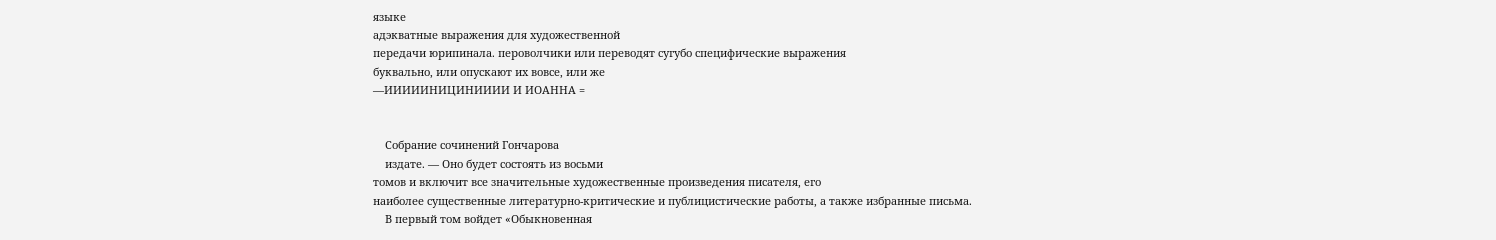языке
адэкватные выражения для художественной
передачи юрипинала. пероволчики или переводят сугубо специфические выражения
буквально, или опускают их вовсе, или же
—ИИИИИНИЦИНИИИИ И ИОАННА =


    Собрание сочинений Гончарова
    издате. — Оно будет состоять из восьми
томов и включит все значительные художественные произведения писателя, его
наиболее существенные литературно-критические и публицистические работы, а также избранные письма.
    В первый том войдет «Обыкновенная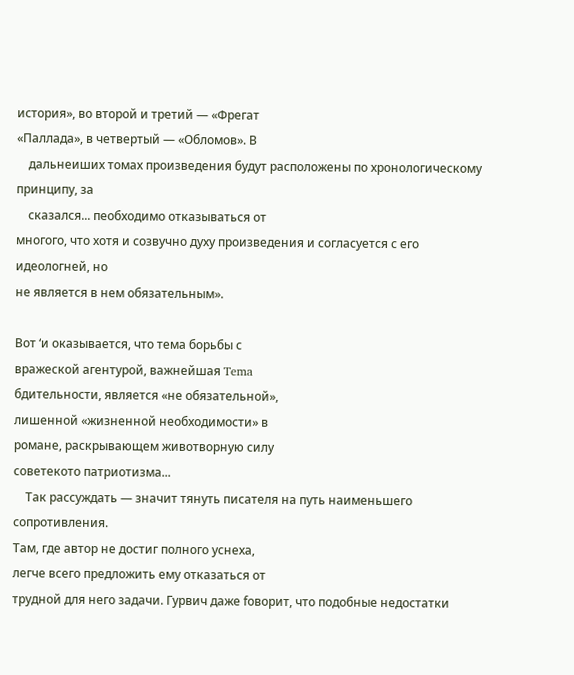история», во второй и третий — «Фрегат
«Паллада», в четвертый — «Обломов». В
    дальнеиших томах произведения будут расположены по хронологическому принципу, за
    сказался... пеобходимо отказываться от
многого, что хотя и созвучно духу произведения и согласуется с его идеологней, но
не является в нем обязательным».

Вот ‘и оказывается, что тема борьбы с
вражеской агентурой, важнейшая Tema
бдительности, является «не обязательной»,
лишенной «жизненной необходимости» в
романе, раскрывающем животворную силу
советекото патриотизма...
    Так рассуждать — значит тянуть писателя на путь наименьшего сопротивления.
Там, где автор не достиг полного уснеха,
легче всего предложить ему отказаться от
трудной для него задачи. Гурвич даже foворит, что подобные недостатки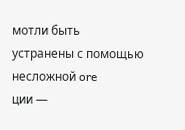мотли быть
устранены с помощью несложной ore
ции —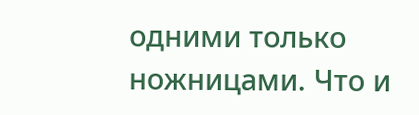одними только ножницами. Что и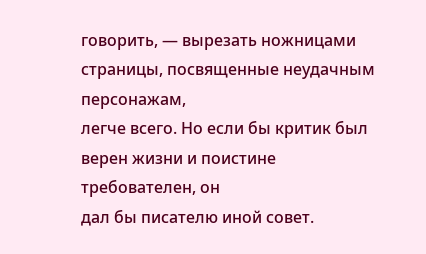говорить, — вырезать ножницами страницы, посвященные неудачным персонажам,
легче всего. Но если бы критик был верен жизни и поистине требователен, он
дал бы писателю иной совет.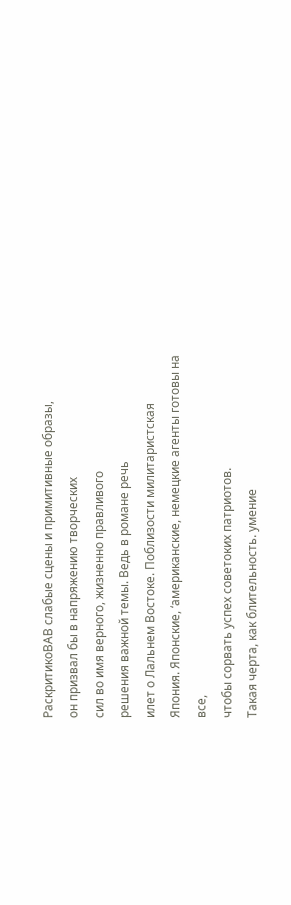РаскритикоBAB слабые сцены и примитивные образы,
он призвал бы в напряжению творческих
сил во имя верного, жизненно правливого
решения важной темы. Ведь в романе речь
илет о Лальнем Востоке. Поблизости милитаристская Япония. Японские, ‘американские, немецкие агенты готовы на все,
чтобы сорвать успех советоких патриотов.
Такая черта, как блительность. умение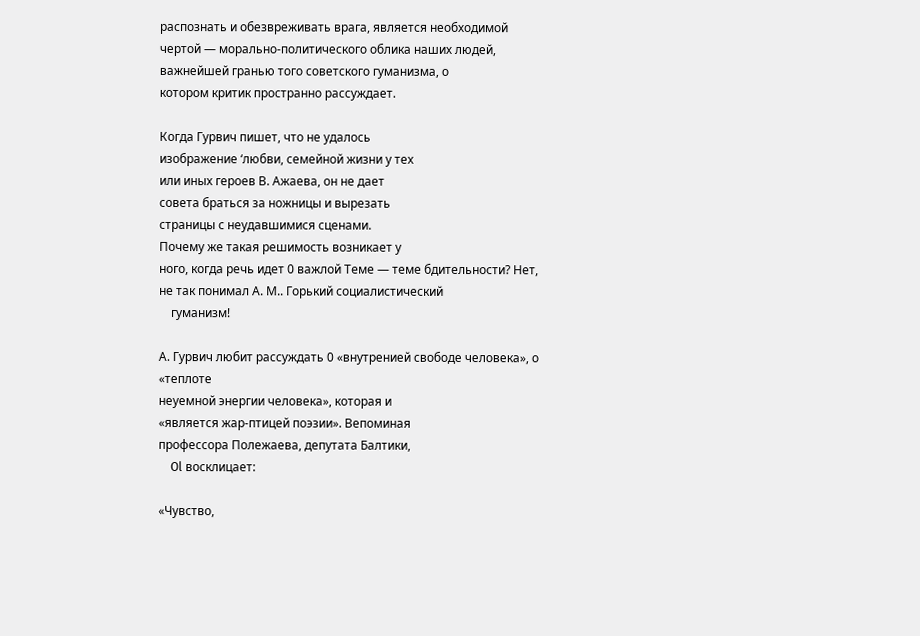распознать и обезвреживать врага, является необходимой чертой — морально-политического облика наших людей, важнейшей гранью того советского гуманизма, о
котором критик пространно рассуждает.

Когда Гурвич пишет, что не удалось
изображение ‘любви, семейной жизни у тех
или иных героев В. Ажаева, он не дает
совета браться за ножницы и вырезать
страницы с неудавшимися сценами.
Почему же такая решимость возникает у
ного, когда речь идет 0 важлой Teме — теме бдительности? Нет, не так понимал А. М.. Горький социалистический
    гуманизм!

А. Гурвич любит рассуждать 0 «внутренией свободе человека», о «теплоте
неуемной энергии человека», которая и
«является жар-птицей поэзии». Вепоминая
профессора Полежаева, депутата Балтики,
    Ol восклицает:

«Чувство,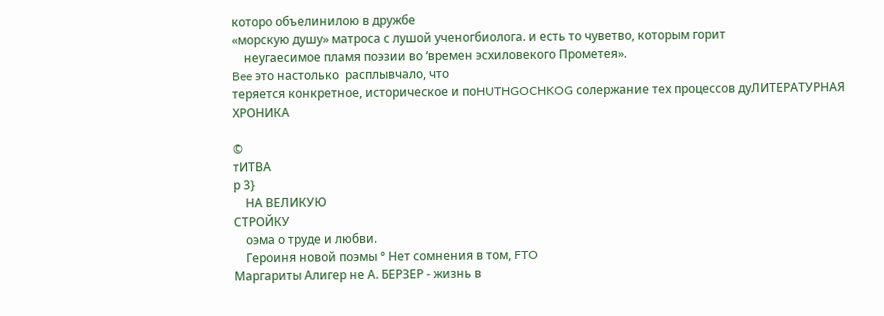которо объелинилою в дружбе
«морскую душу» матроса с лушой ученогбиолога. и есть то чуветво, которым горит
    неугаесимое пламя поэзии во ‘времен эсхиловекого Прометея».
Bee это настолько  расплывчало, что
теряется конкретное, историческое и поHUTHGOCHKOG солержание тех процессов дуЛИТЕРАТУРНАЯ
ХРОНИКА

©
тИТВА
р 3}
    НА ВЕЛИКУЮ
СТРОЙКУ
    оэма о труде и любви.
    Героиня новой поэмы ° Нет сомнения в том, FTO
Маргариты Алигер не А. БЕРЗЕР - жизнь в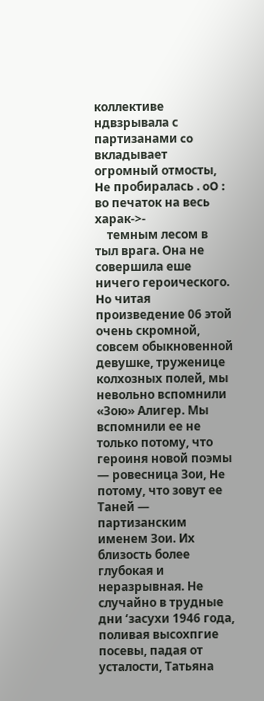коллективе ндвзрывала с партизанами co вкладывает огромный отмосты, He пробиралась . oO : во печаток на весь харак->-
    темным лесом в тыл врага. Она не совершила еше ничего героического. Ho читая произведение 06 этой
очень скромной, совсем обыкновенной девушке, труженице колхозных полей, мы
невольно вспомнили «Зою» Алигер. Мы
вспомнили ее не только потому, что героиня новой поэмы — ровесница Зои, He
потому, что зовут ее Таней — партизанским именем Зои. Их близость более глубокая и неразрывная. Не случайно в трудные дни ‘засухи 1946 года, поливая высохпгие посевы, падая от усталости, Татьяна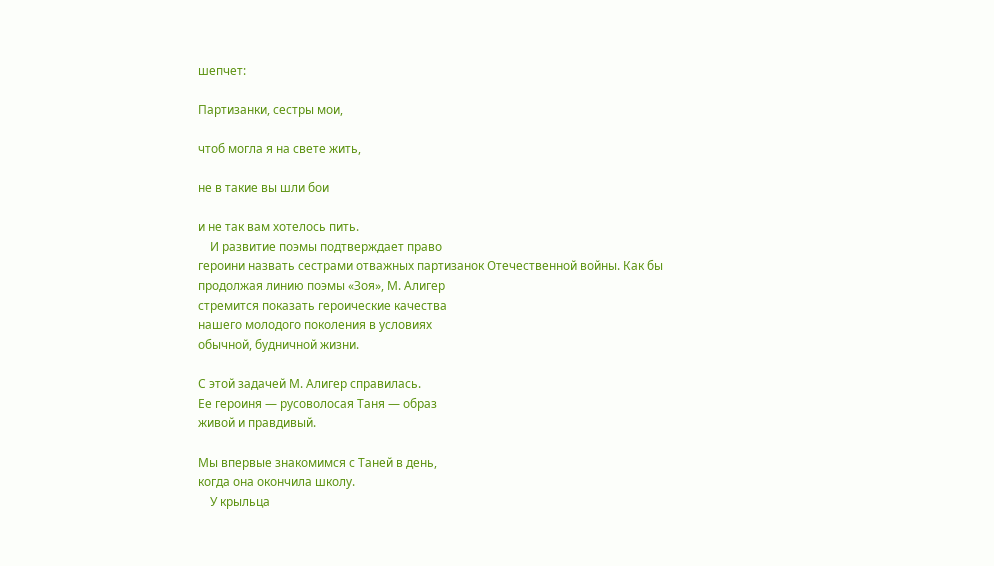шепчет:

Партизанки, сестры мои,

чтоб могла я на свете жить,

не в такие вы шли бои

и не так вам хотелось пить.
    И развитие поэмы подтверждает право
героини назвать сестрами отважных партизанок Отечественной войны. Как бы
продолжая линию поэмы «Зоя», М. Алигер
стремится показать героические качества
нашего молодого поколения в условиях
обычной, будничной жизни.

С этой задачей М. Алигер справилась.
Ее героиня — русоволосая Таня — образ
живой и правдивый.

Мы впервые знакомимся с Таней в день,
когда она окончила школу.
    У крыльца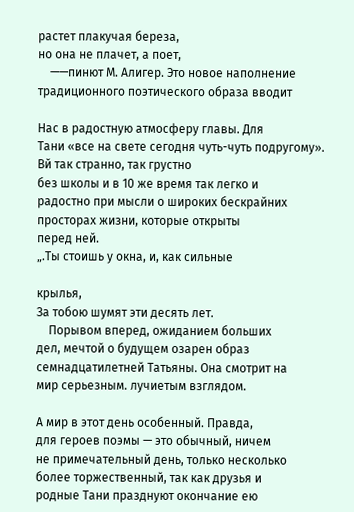растет плакучая береза,
но она не плачет, а поет,
    ——пинют М. Алигер. Это новое наполнение
традиционного поэтического образа вводит

Нас в радостную атмосферу главы. Для
Тани «все на свете сегодня чуть-чуть подругому». Вй так странно, так грустно
без школы и в 10 же время так легко и
радостно при мысли о широких бескрайних просторах жизни, которые открыты
перед ней.
„.Ты стоишь у окна, и, как сильные

крылья,
За тобою шумят эти десять лет.
    Порывом вперед, ожиданием больших
дел, мечтой о будущем озарен образ семнадцатилетней Татьяны. Она смотрит на
мир серьезным. лучиетым взглядом.

А мир в этот день особенный. Правда,
для героев поэмы — это обычный, ничем
не примечательный день, только несколько
более торжественный, так как друзья и
родные Тани празднуют окончание ею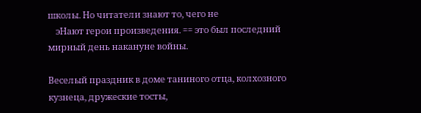школы. Но читатели знают то, чего не
    эНают герои произведения. == это был последний мирный день накануне войны.

Веселый праздник в доме таниного отца, колхозного кузнеца, дружеские тосты,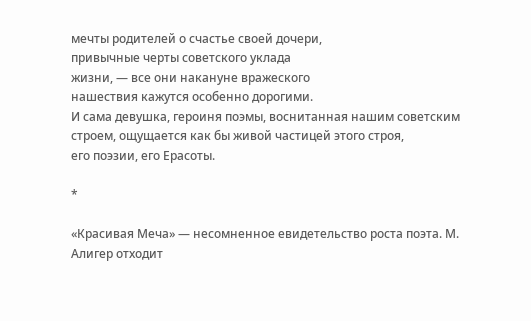мечты родителей о счастье своей дочери,
привычные черты советского уклада
жизни, — все они накануне вражеского
нашествия кажутся особенно дорогими.
И сама девушка, героиня поэмы, воснитанная нашим советским строем, ощущается как бы живой частицей этого строя,
его поэзии, его Ерасоты.

*

«Красивая Меча» — несомненное евидетельство роста поэта. М. Алигер отходит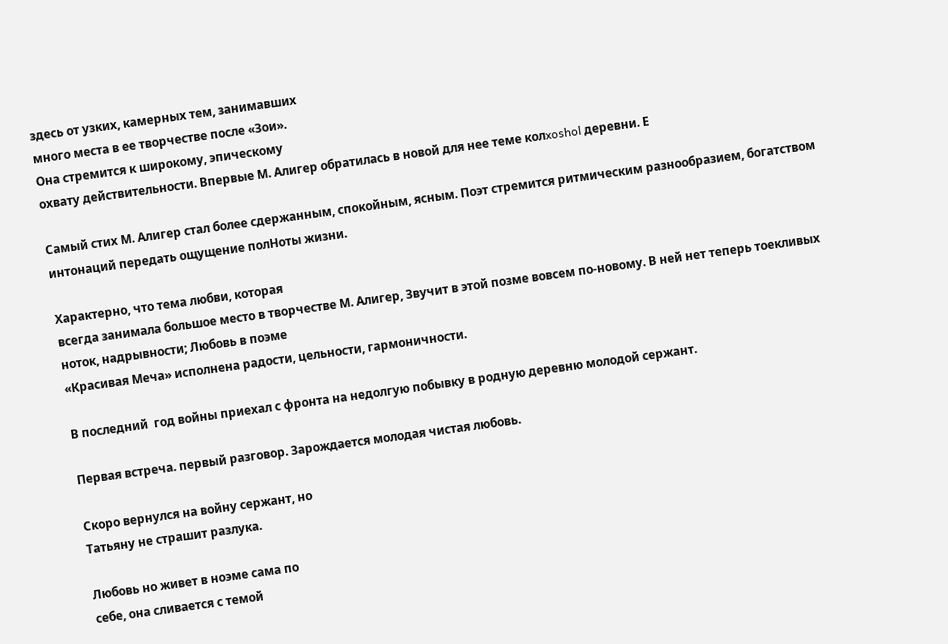здесь от узких, камерных тем, занимавших
много места в ее творчестве после «Зои».
Она стремится к широкому, эпическому
охвату действительности. Впервые М. Алигер обратилась в новой для нее теме колxoshol деревни. Е

Самый стих М. Алигер стал более сдержанным, спокойным, ясным. Поэт стремится ритмическим разнообразием, богатством интонаций передать ощущение полНоты жизни.

Характерно, что тема любви, которая
всегда занимала большое место в творчестве М. Алигер, Звучит в этой позме вовсем по-новому. В ней нет теперь тоекливых ноток, надрывности; Любовь в поэме
«Красивая Меча» исполнена радости, цельности, гармоничности.

В последний  год войны приехал с фронта на недолгую побывку в родную деревню молодой сержант.

Первая встреча. первый разговор. Зарождается молодая чистая любовь.

Скоро вернулся на войну сержант, но
Татьяну не страшит разлука.

Любовь но живет в ноэме сама по
себе, она сливается с темой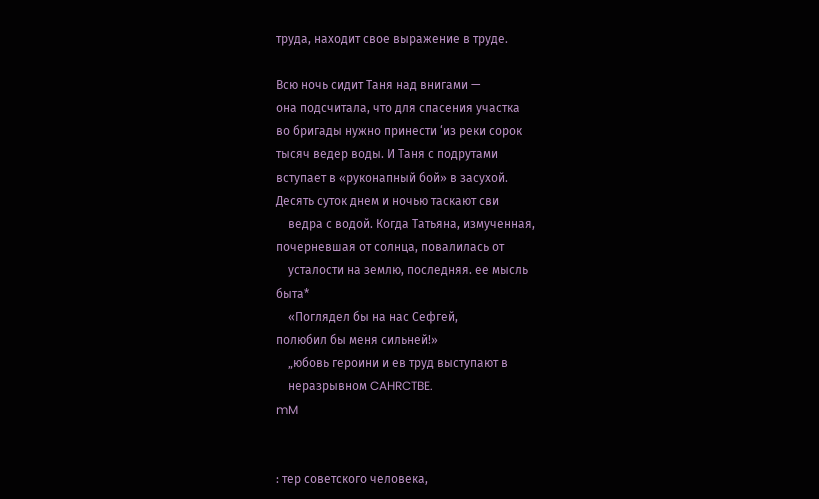труда, находит свое выражение в труде.

Всю ночь сидит Таня над внигами —
она подсчитала, что для спасения участка
во бригады нужно принести ‘из реки сорок
тысяч ведер воды. И Таня с подрутами
вступает в «руконапный бой» в засухой.
Десять суток днем и ночью таскают сви
    ведра с водой. Когда Татьяна, измученная,
почерневшая от солнца, повалилась от
    усталости на землю, последняя. ее мысль
быта*
    «Поглядел бы на нас Сефгей,
полюбил бы меня сильней!»
    „юбовь героини и ев труд выступают в
    неразрывном CAHRCTBE.
mM


: тер советского человека,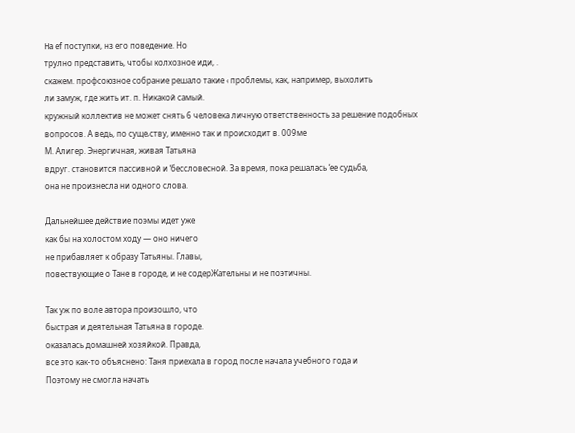Ha ef поступки, нз его поведение. Но
трулно представить, чтобы колхозное иди, .
скажем. профсоюзное собрание решало такие ‹ проблемы, как, например, выхолить
ли замуж, где жить ит. п. Никакой самый.
кружный коллектив не может снять 6 человека личную ответственность за решение подобных вопросов. А ведь, по суще‚ству, именно так и происходит в. 009ме
М. Алигер. Энергичная, живая Татьяна
вдруг. становится пассивной и ‘бессловесной. За время, пока решалась ‘ее судьба,
она не произнесла ни одного слова.

Дальнейшее действие поэмы идет уже
как бы на холостом ходу — оно ничего
не прибавляет к образу Татьяны. Главы,
повествующие о Тане в городе, и не содерЖательны и не поэтичны.

Так уж по воле автора произошло, что
быстрая и деятельная Татьяна в городе.
оказалась домашней хозяйкой. Правда,
все это как-то объяснено: Таня приехала в город после начала учебного года и
Поэтому не смогла начать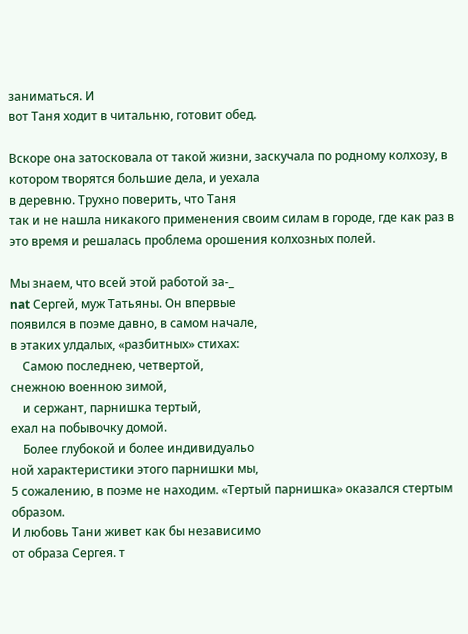заниматься. И
вот Таня ходит в читальню, готовит обед.

Вскоре она затосковала от такой жизни, заскучала по родному колхозу, в котором творятся большие дела, и уехала
в деревню. Трухно поверить, что Таня
так и не нашла никакого применения своим силам в городе, где как раз в это время и решалась проблема орошения колхозных полей.

Мы знаем, что всей этой работой за-_
nat Сергей, муж Татьяны. Он впервые
появился в поэме давно, в самом начале,
в этаких улдалых, «разбитных» стихах:
    Самою последнею, четвертой,
снежною военною зимой,
    и сержант, парнишка тертый,
ехал на побывочку домой.
    Более глубокой и более индивидуальо
ной характеристики этого парнишки мы,
5 сожалению, в поэме не находим. «Тертый парнишка» оказался стертым образом.
И любовь Тани живет как бы независимо
от образа Сергея. т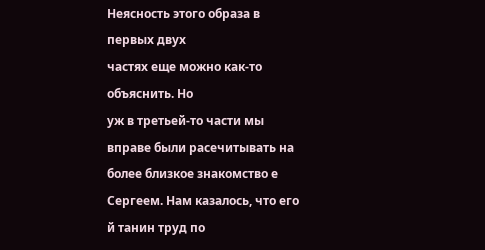Неясность этого образа в первых двух
частях еще можно как-то объяснить. Но
уж в третьей-то части мы вправе были расечитывать на более близкое знакомство е Сергеем. Нам казалось, что его
й танин труд по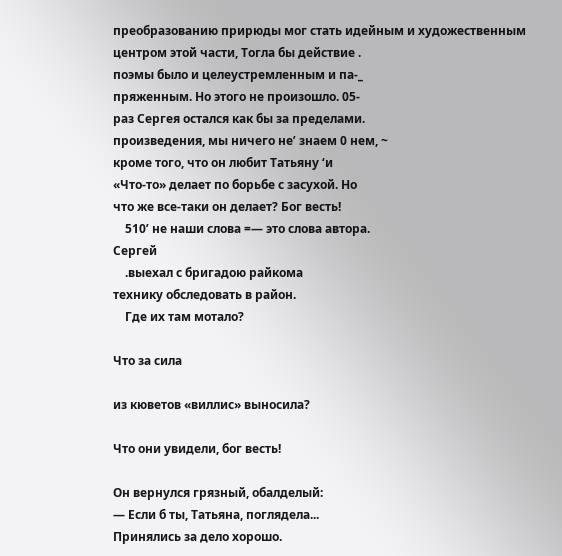преобразованию прирюды мог стать идейным и художественным
центром этой части, Тогла бы действие .
поэмы было и целеустремленным и па-_
пряженным. Но этого не произошло. 05-
раз Сергея остался как бы за пределами.
произведения, мы ничего не’ знаем 0 нем, ~
кроме того, что он любит Татьяну ‘и
«Что-то» делает по борьбе с засухой. Но
что же все-таки он делает? Бог весть!
    510’ не наши слова =— это слова автора.
Сергей
    .выехал с бригадою райкома
технику обследовать в район.
    Где их там мотало?

Что за сила

из кюветов «виллис» выносила?

Что они увидели, бог весть!

Он вернулся грязный, обалделый:
— Если б ты, Татьяна, поглядела...
Принялись за дело хорошо.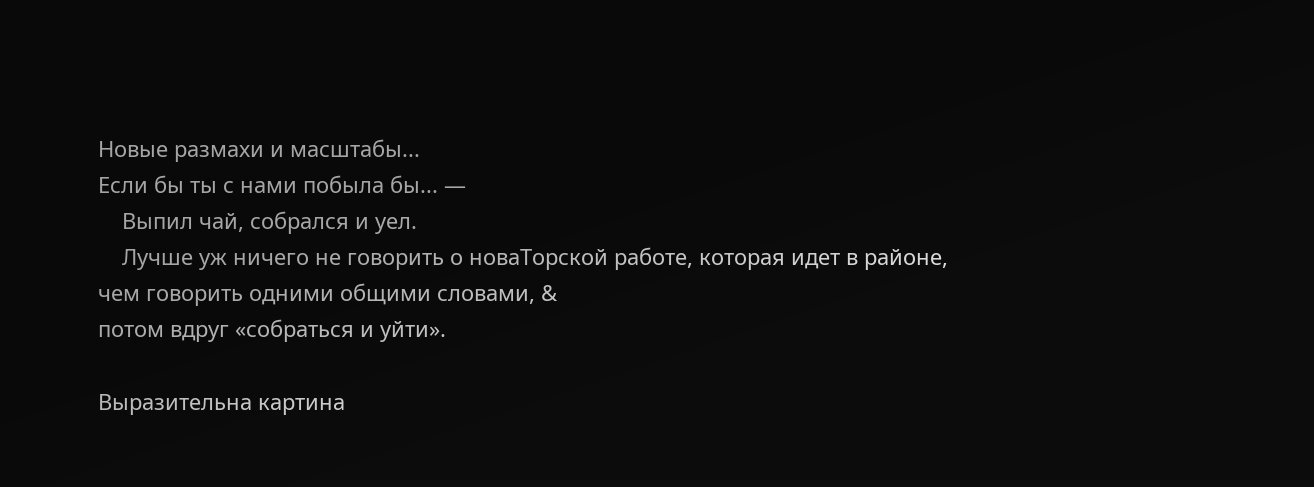Новые размахи и масштабы...
Если бы ты с нами побыла бы... —
    Выпил чай, собрался и уел.
    Лучше уж ничего не говорить о новаТорской работе, которая идет в районе,
чем говорить одними общими словами, &
потом вдруг «собраться и уйти».

Выразительна картина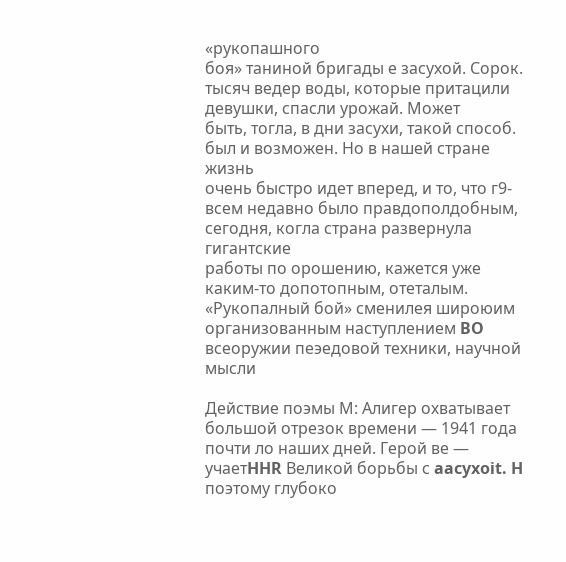«рукопашного
боя» таниной бригады е засухой. Сорок.
тысяч ведер воды, которые притацили девушки, спасли урожай. Может
быть, тогла, в дни засухи, такой способ.
был и возможен. Но в нашей стране жизнь
очень быстро идет вперед, и то, что г9-
всем недавно было правдополдобным, сегодня, когла страна развернула гигантские
работы по орошению, кажется уже каким-то допотопным, отеталым. «Рукопалный бой» сменилея широюим организованным наступлением BO всеоружии пеэедовой техники, научной мысли

Действие поэмы М: Алигер охватывает
большой отрезок времени — 1941 года
почти ло наших дней. Герой ве — учаетHHR Великой борьбы с aacyxoit. H
поэтому глубоко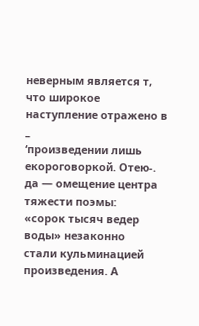неверным является т,
что широкое наступление отражено в _
‘произведении лишь екороговоркой. Отею-.
да — омещение центра тяжести поэмы:
«сорок тысяч ведер воды» незаконно
стали кульминацией произведения. А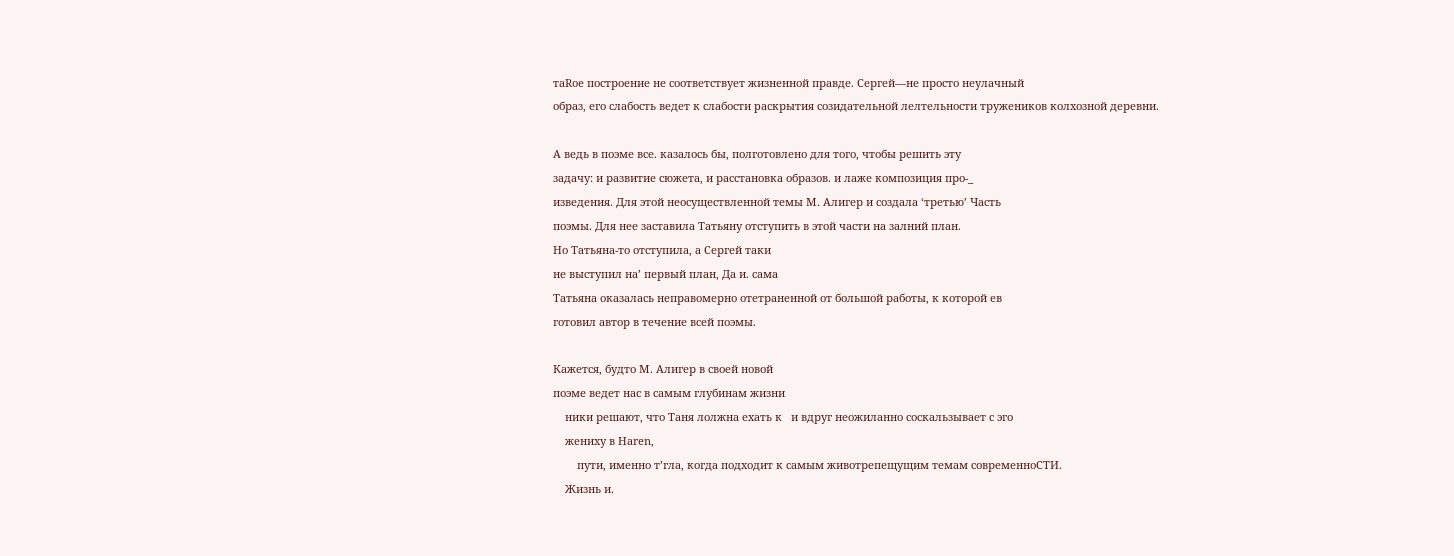таRoe построение не соответствует жизненной правде. Сергей—не просто неулачный
образ, его слабость ведет к слабости pacкрытия созидательной лелтельности тружеников колхозной деревни.

А ведь в поэме все. казалось бы, полготовлено для того, чтобы решить эту
задачу: и развитие сюжета, и расстановка образов. и лаже композиция про-_
изведения. Для этой неосуществленной темы М. Алигер и создала ‘третью’ Часть
поэмы. Для нее заставила Татьяну отступить в этой части на залний план.
Но Татьяна-то отступила, а Сергей таки
не выступил на’ первый план, Да и. сама
Татьяна оказалась неправомерно отетраненной от большой работы, к которой ев
готовил автор в течение всей поэмы.

Кажется, будто М. Алигер в своей новой
поэме ведет нас в самым глубинам жизни
    ники решают, что Таня лолжна ехать к   и вдруг неожиланно соскальзывает с эго
    жениху в Haren,
        пути, именно т’гла, когда подходит к самым животрепещущим темам современноСТИ.
    Жизнь и.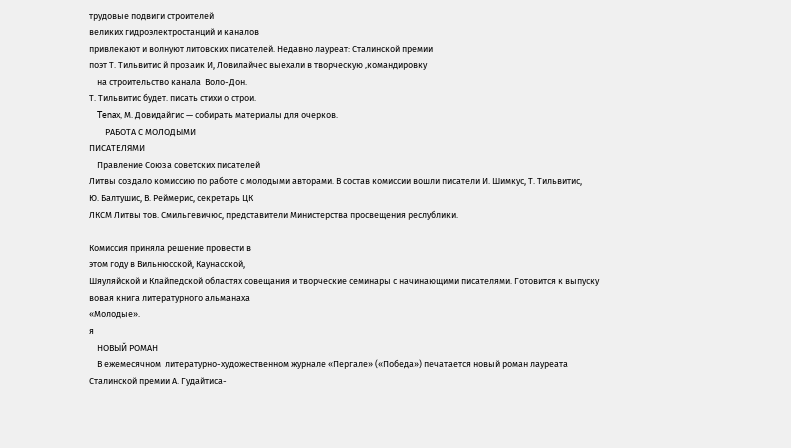трудовые подвиги строителей
великих гидроэлектростанций и каналов
привлекают и волнуют литовских писателей. Недавно лауреат: Сталинской премии
поэт Т. Тильвитис й прозаик И, Ловилайчес выехали в творческую ‚командировку
    на строительство канала  Воло-Дон.
Т. Тильвитис будет. писать стихи о строи.
    Tenax, М. Довидайгис — собирать материалы для очерков.
        РАБОТА С МОЛОДЫМИ
ПИСАТЕЛЯМИ
    Правление Союза советских писателей
Литвы создало комиссию по работе с молодыми авторами. В состав комиссии вошли писатели И. Шимкус, Т. Тильвитис,
Ю. Балтушис, В. Реймерис, секретарь ЦК
ЛКСМ Литвы тов. Смильгевичюс, представители Министерства просвещения реслублики.

Комиссия приняла решение провести в
этом году в Вильнюсской, Каунасской,
Шяуляйской и Клайпедской областях совещания и творческие семинары с начинающими писателями. Готовится к выпуску вовая книга литературного альманаха
«Молодые».
я
    НОВЫЙ РОМАН
    В ежемесячном  литературно-художественном журнале «Пергале» («Победа») печатается новый роман лауреата Сталинской премии А. Гудайтиса-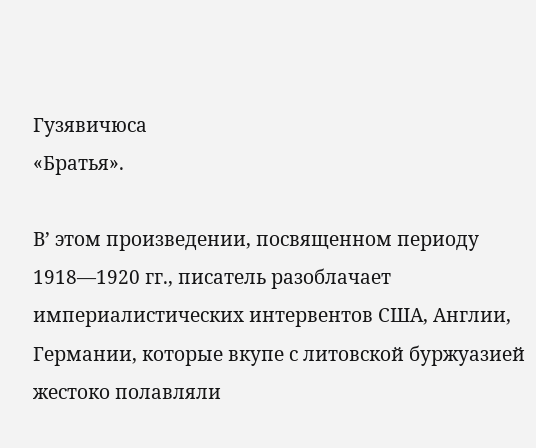Гузявичюса
«Братья».

В’ этом произведении, посвященном периоду 1918—1920 гг., писатель разоблачает
империалистических интервентов США, Англии, Германии, которые вкупе с литовской буржуазией жестоко полавляли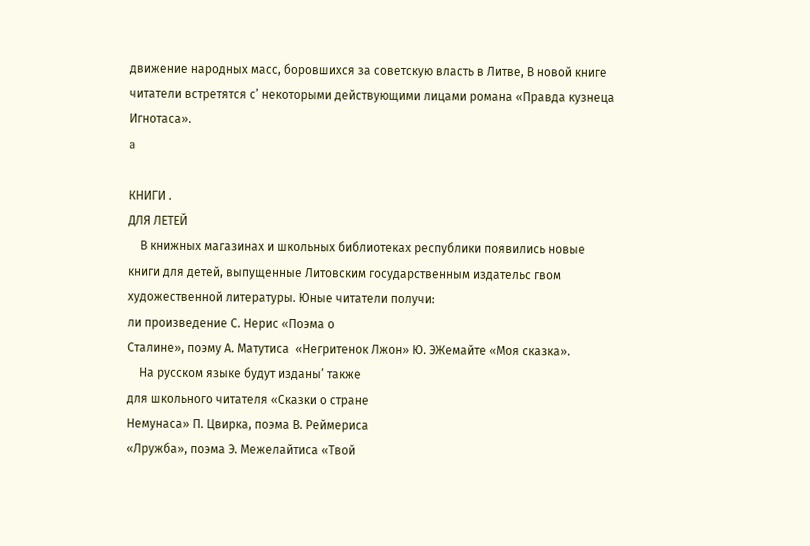движение народных масс, боровшихся за советскую власть в Литве, В новой книге читатели встретятся с’ некоторыми действующими лицами романа «Правда кузнеца
Игнотаса».
a

КНИГИ .
ДЛЯ ЛЕТЕЙ
    В книжных магазинах и школьных библиотеках республики появились новые книги для детей, выпущенные Литовским государственным издательс гвом художественной литературы. Юные читатели получи:
ли произведение С. Нерис «Поэма о
Сталине», поэму А. Матутиса  «Негритенок Лжон» Ю. ЭЖемайте «Моя сказка».
    На русском языке будут изданы’ также
для школьного читателя «Сказки о стране
Немунаса» П. Цвирка, поэма В. Реймериса
«Лружба», поэма Э. Межелайтиса «Твой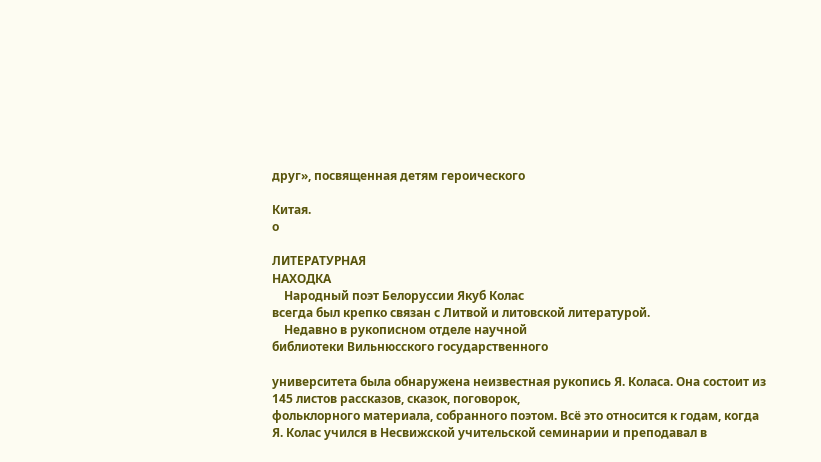друг», посвященная детям героического

Китая.
о

ЛИТЕРАТУРНАЯ
НАХОДКА
    Народный поэт Белоруссии Якуб Колас
всегда был крепко связан с Литвой и литовской литературой.
    Недавно в рукописном отделе научной
библиотеки Вильнюсского государственного

университета была обнаружена неизвестная рукопись Я. Коласа. Она состоит из
145 листов рассказов, сказок, поговорок,
фольклорного материала, собранного поэтом. Всё это относится к годам, когда
Я. Колас учился в Несвижской учительской семинарии и преподавал в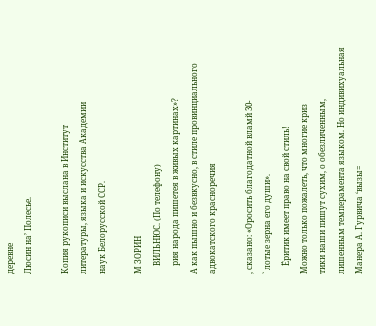деревне
Люсин на’ Полесье.

Копия рукописи выслана в Институт
литературы, языка и искусства Академии
наук Белорусской ССР.

М ЗОРИН
    ВИЛЬНЮС. (По телефону)
    рия народа пишетея в живых картинах»?
А как пышно и безвкусно, в стиле провинциального  адвокатского красноречия

‚ сказано: «Оросить благодатной вламй 30-
` лотые зерна его души».
    Ёритик имеет право на свой стиль!
Можно только пожалеть, что многие криз
тики наши пишут сухим, о обезличенным,
лишенным темперамента языком. Но индивихуальная Манера А. Гурвича ‘вызы=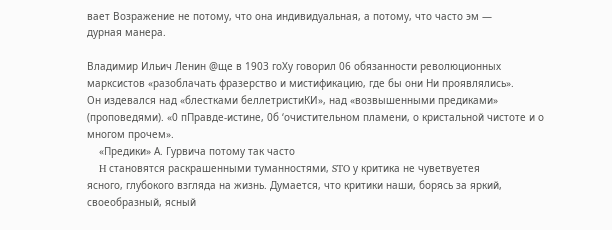вает Возражение не потому, что она индивидуальная, а потому, что часто эм —
дурная манера.

Владимир Ильич Ленин @ще в 1903 гоХу говорил 06 обязанности революционных
марксистов «разоблачать фразерство и мистификацию, где бы они Ни проявлялись».
Он издевался над «блестками беллетристиКИ», над «возвышенными предиками»
(проповедями). «0 пПравде-истине, 0б ‘очистительном пламени, о кристальной чистоте и о многом прочем».
    «Предики» А. Гурвича потому так часто
    H становятся раскрашенными туманностями, STO у критика не чуветвуетея
ясного, глубокого взгляда на жизнь. Думается, что критики наши, борясь за яркий, своеобразный, ясный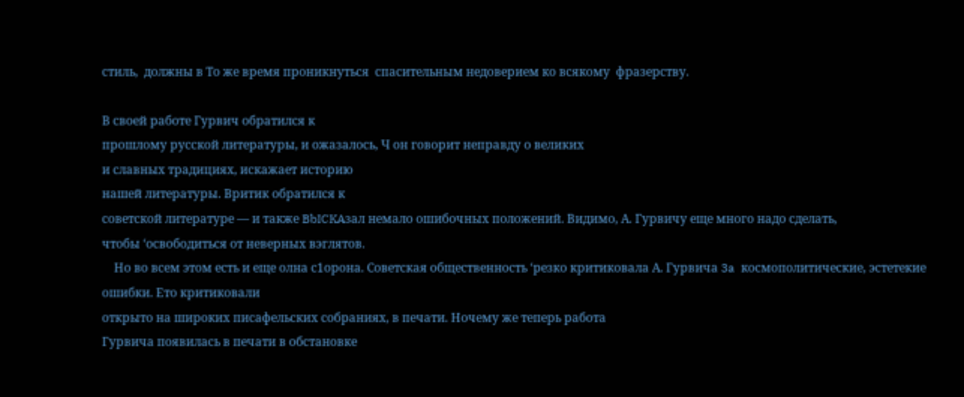стиль,  должны в То же время проникнуться  спасительным недоверием ко всякому  фразерству.

В своей работе Гурвич обратился к
прошлому русской литературы, и ожазалось, Ч он говорит неправду о великих
и славных традициях, искажает историю
нашей литературы. Вритик обратился к
советской литературе — и также BbICKAзал немало ошибочных положений. Видимо, А. Гурвичу еще много надо сделать,
чтобы ‘освободиться от неверных вэглятов.
    Но во всем этом есть и еще олна с1орона. Советская общественность ‘резко критиковала А. Гурвича 3a  космополитические, эстетекие ошибки. Ето критиковали
открыто на широких писафельских собраниях, в печати. Ночему же теперь работа
Гурвича появилась в печати в обстановке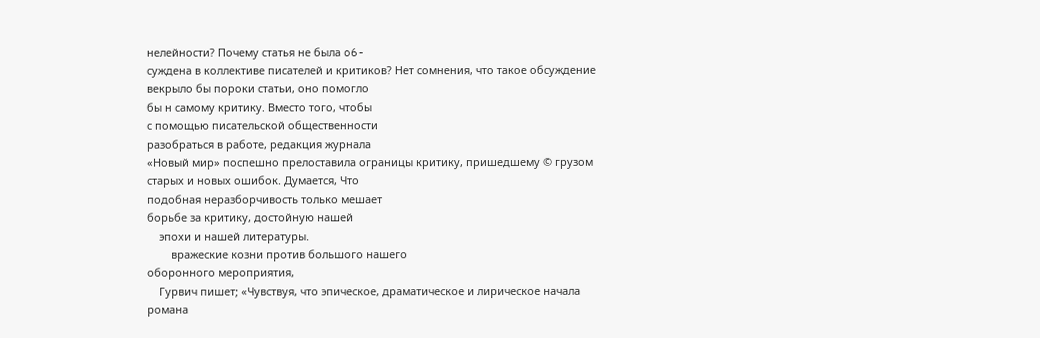нелейности? Почему статья не была o6-
суждена в коллективе писателей и критиков? Нет сомнения, что такое обсуждение
векрыло бы пороки статьи, оно помогло
бы н самому критику. Вместо того, чтобы
с помощью писательской общественности
разобраться в работе, редакция журнала
«Новый мир» поспешно прелоставила ограницы критику, пришедшему © грузом
старых и новых ошибок. Думается, Что
подобная неразборчивость только мешает
борьбе за критику, достойную нашей
    эпохи и нашей литературы.
        вражеские козни против большого нашего
оборонного мероприятия,
    Гурвич пишет; «Чувствуя, что эпическое, драматическое и лирическое начала
романа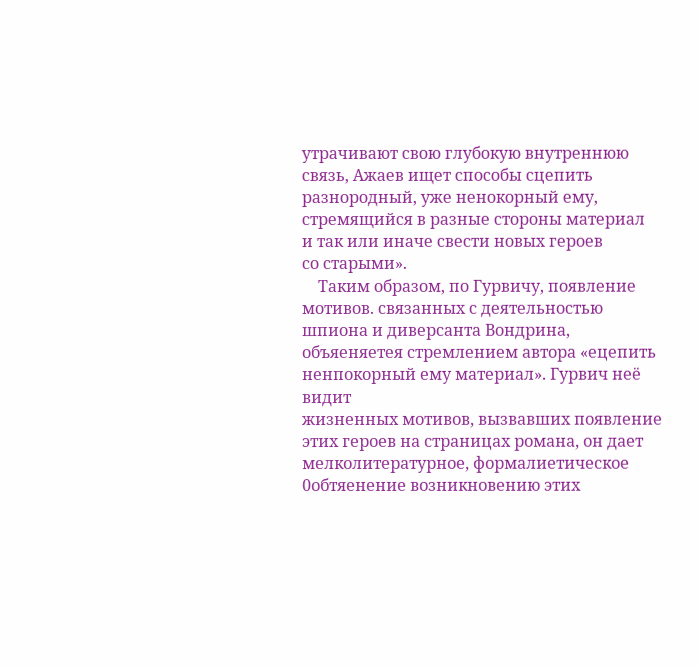утрачивают свою глубокую внутреннюю связь, Ажаев ищет способы сцепить разнородный, уже ненокорный ему,
стремящийся в разные стороны материал
и так или иначе свести новых героев
со старыми».
    Таким образом, по Гурвичу, появление
мотивов. связанных с деятельностью
шпиона и диверсанта Вондрина, объяеняетея стремлением автора «ецепить ненпокорный ему материал». Гурвич неё видит
жизненных мотивов, вызвавших появление
этих героев на страницах романа, он дает
мелколитературное, формалиетическое 0обтяенение возникновению этих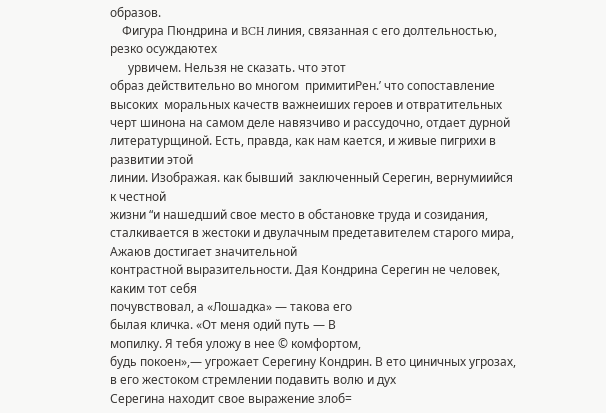образов.
    Фигура Пюндрина и BCH линия, связанная с его долтельностью, резко осуждаютех
      урвичем. Нельзя не сказать. что этот
образ действительно во многом  примитиРен.’ что сопоставление высоких  моральных качеств важнеиших героев и отвратительных черт шинона на самом деле навязчиво и рассудочно, отдает дурной литературщиной. Есть, правда, как нам кается, и живые пигрихи в развитии этой
линии. Изображая. как бывший  заключенный Серегин, вернумиийся к честной
жизни “и нашедший свое место в обстановке труда и созидания, сталкивается в жестоки и двулачным предетавителем старого мира, Ажаюв достигает значительной
контрастной выразительности. Дая Кондрина Серегин не человек, каким тот себя
почувствовал, а «Лошадка» — такова его
былая кличка. «От меня одий путь — В
мопилку. Я тебя уложу в нее © комфортом,
будь покоен»,— угрожает Серегину Кондрин. В ето циничных угрозах, в его жестоком стремлении подавить волю и дух
Серегина находит свое выражение злоб=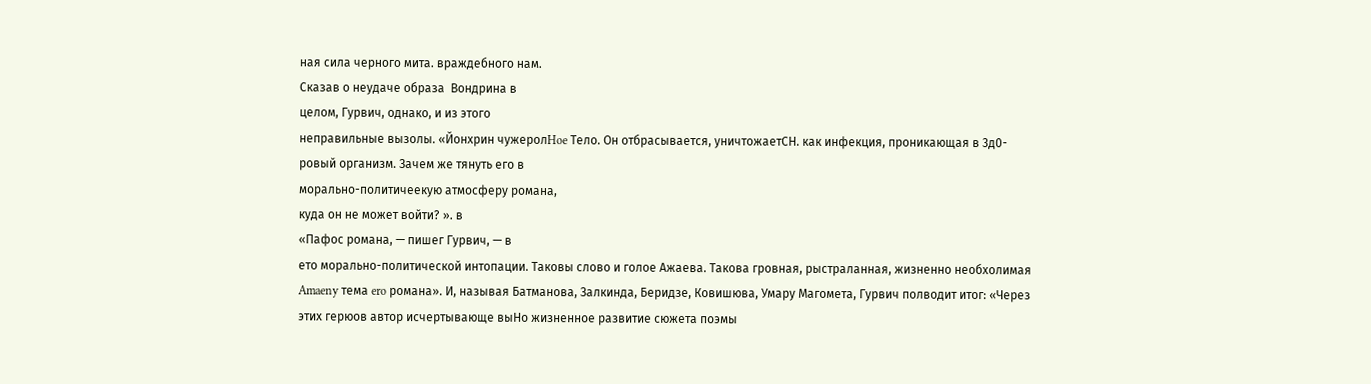ная сила черного мита. враждебного нам.
Сказав о неудаче образа  Вондрина в
целом, Гурвич, однако, и из этого
неправильные вызолы. «Йонхрин чужеролHoe Тело. Он отбрасывается, уничтожаетCH. как инфекция, проникающая в 3д0-
ровый организм. Зачем же тянуть его в
морально-политичеекую атмосферу романа,
куда он не может войти? ». в
«Пафос романа, — пишег Гурвич, — в
ето морально-политической интопации. Таковы слово и голое Ажаева. Такова гровная, рыстраланная, жизненно необхолимая
Amaeny тема ero романа». И, называя Батманова, Залкинда, Беридзе, Ковишюва, Умару Магомета, Гурвич полводит итог: «Через этих герюов автор исчертывающе выНо жизненное развитие сюжета поэмы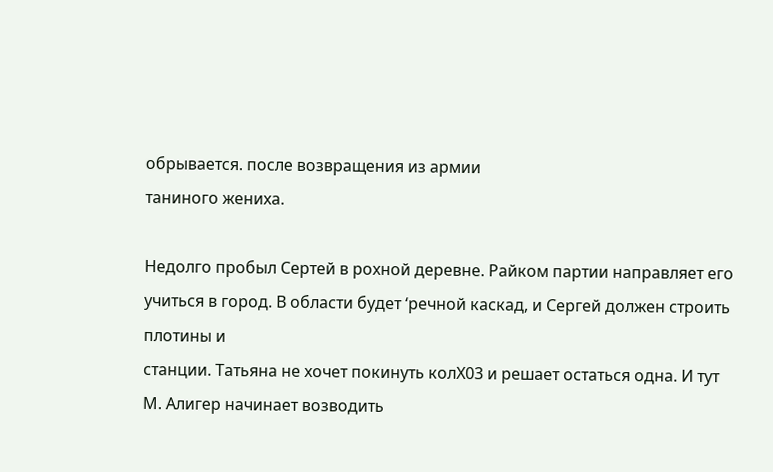обрывается. после возвращения из армии
таниного жениха.

Недолго пробыл Сертей в рохной деревне. Райком партии направляет его учиться в город. В области будет ‘речной каскад, и Сергей должен строить плотины и
станции. Татьяна не хочет покинуть колХ03 и решает остаться одна. И тут
М. Алигер начинает возводить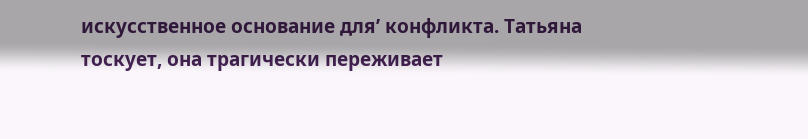искусственное основание для’ конфликта. Татьяна
тоскует, она трагически переживает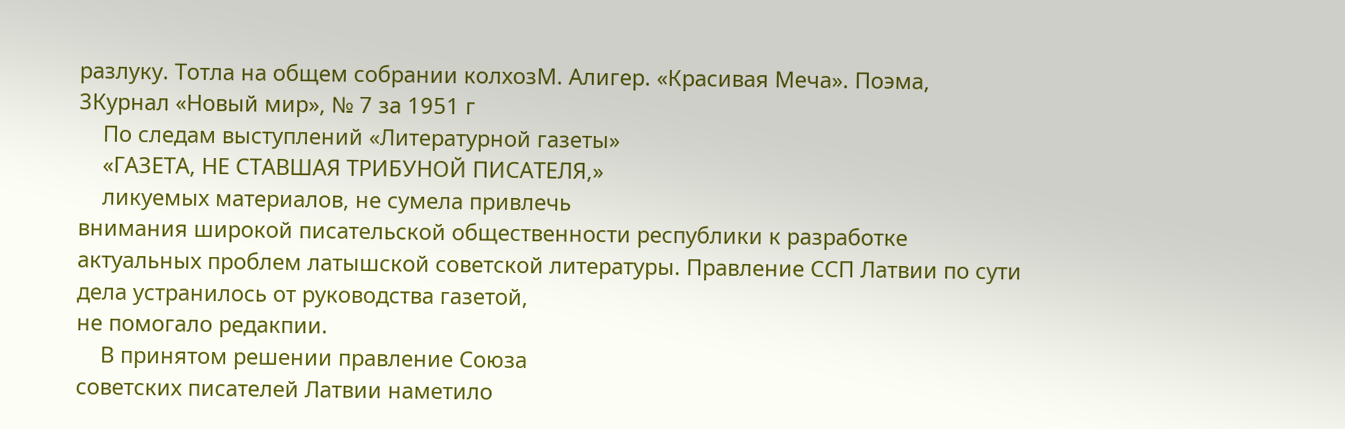разлуку. Тотла на общем собрании колхозМ. Алигер. «Красивая Меча». Поэма,
3Курнал «Новый мир», № 7 за 1951 г
    По следам выступлений «Литературной газеты»
    «ГАЗЕТА, НЕ СТАВШАЯ ТРИБУНОЙ ПИСАТЕЛЯ,»
    ликуемых материалов, не сумела привлечь
внимания широкой писательской общественности республики к разработке актуальных проблем латышской советской литературы. Правление ССП Латвии по сути дела устранилось от руководства газетой,
не помогало редакпии.
    В принятом решении правление Союза
советских писателей Латвии наметило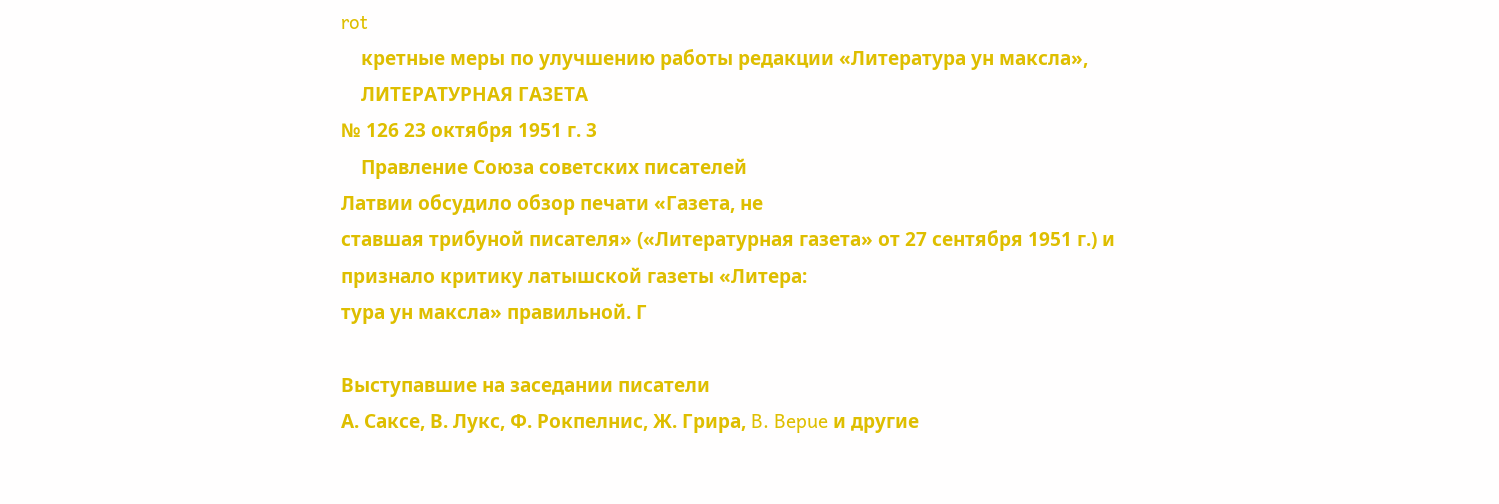rot
    кретные меры по улучшению работы редакции «Литература ун максла»,
    ЛИТЕРАТУРНАЯ ГАЗЕТА
№ 126 23 октября 1951 г. 3
    Правление Союза советских писателей
Латвии обсудило обзор печати «Газета, не
ставшая трибуной писателя» («Литературная газета» от 27 сентября 1951 г.) и признало критику латышской газеты «Литера:
тура ун максла» правильной. Г

Выступавшие на заседании писатели
А. Саксе, В. Лукс, Ф. Рокпелнис, Ж. Гриpa, B. Bepue и другие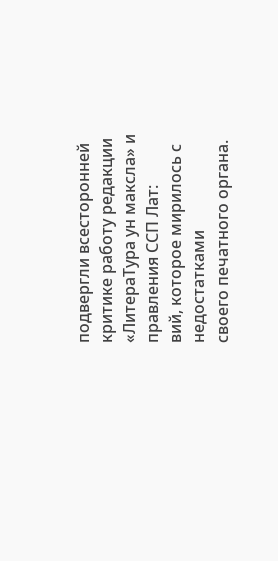подвергли всесторонней критике работу редакции «ЛитераТура ун максла» и правления ССП Лат:
вий, которое мирилось с недостатками
своего печатного органа.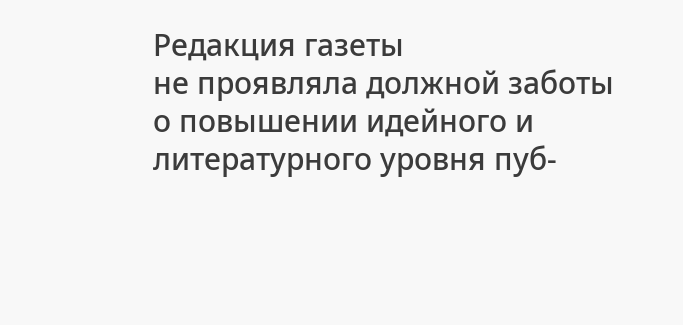Редакция газеты
не проявляла должной заботы о повышении идейного и литературного уровня пуб-